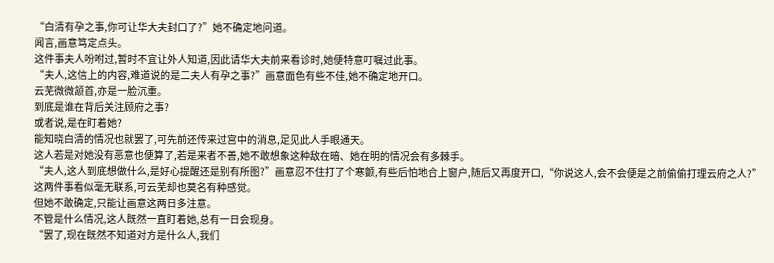“白清有孕之事,你可让华大夫封口了?”她不确定地问道。
闻言,画意笃定点头。
这件事夫人吩咐过,暂时不宜让外人知道,因此请华大夫前来看诊时,她便特意叮嘱过此事。
“夫人,这信上的内容,难道说的是二夫人有孕之事?”画意面色有些不佳,她不确定地开口。
云芜微微颔首,亦是一脸沉重。
到底是谁在背后关注顾府之事?
或者说,是在盯着她?
能知晓白清的情况也就罢了,可先前还传来过宫中的消息,足见此人手眼通天。
这人若是对她没有恶意也便算了,若是来者不善,她不敢想象这种敌在暗、她在明的情况会有多棘手。
“夫人,这人到底想做什么,是好心提醒还是别有所图?”画意忍不住打了个寒颤,有些后怕地合上窗户,随后又再度开口,“你说这人,会不会便是之前偷偷打理云府之人?”
这两件事看似毫无联系,可云芜却也莫名有种感觉。
但她不敢确定,只能让画意这两日多注意。
不管是什么情况,这人既然一直盯着她,总有一日会现身。
“罢了,现在既然不知道对方是什么人,我们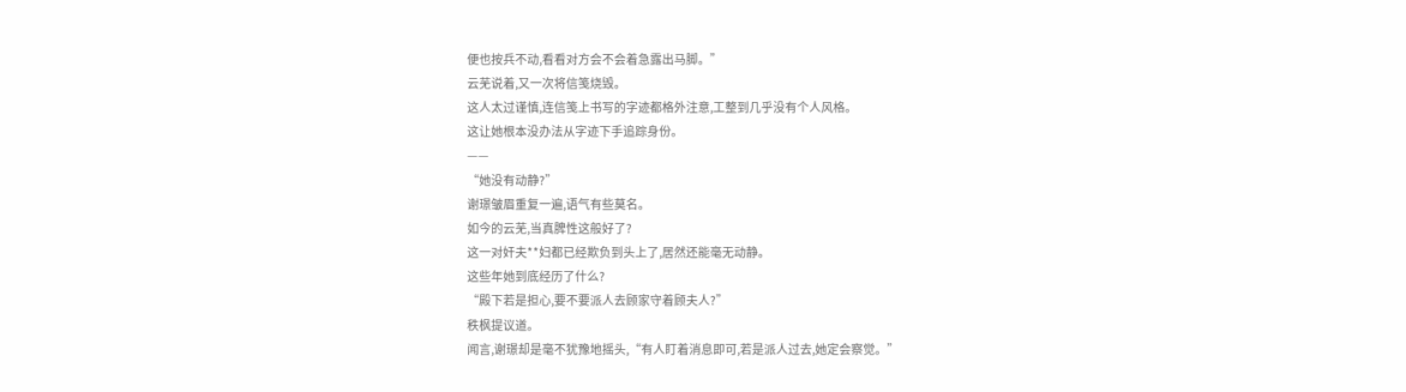便也按兵不动,看看对方会不会着急露出马脚。”
云芜说着,又一次将信笺烧毁。
这人太过谨慎,连信笺上书写的字迹都格外注意,工整到几乎没有个人风格。
这让她根本没办法从字迹下手追踪身份。
——
“她没有动静?”
谢璟皱眉重复一遍,语气有些莫名。
如今的云芜,当真脾性这般好了?
这一对奸夫**妇都已经欺负到头上了,居然还能毫无动静。
这些年她到底经历了什么?
“殿下若是担心,要不要派人去顾家守着顾夫人?”
秩枫提议道。
闻言,谢璟却是毫不犹豫地摇头,“有人盯着消息即可,若是派人过去,她定会察觉。”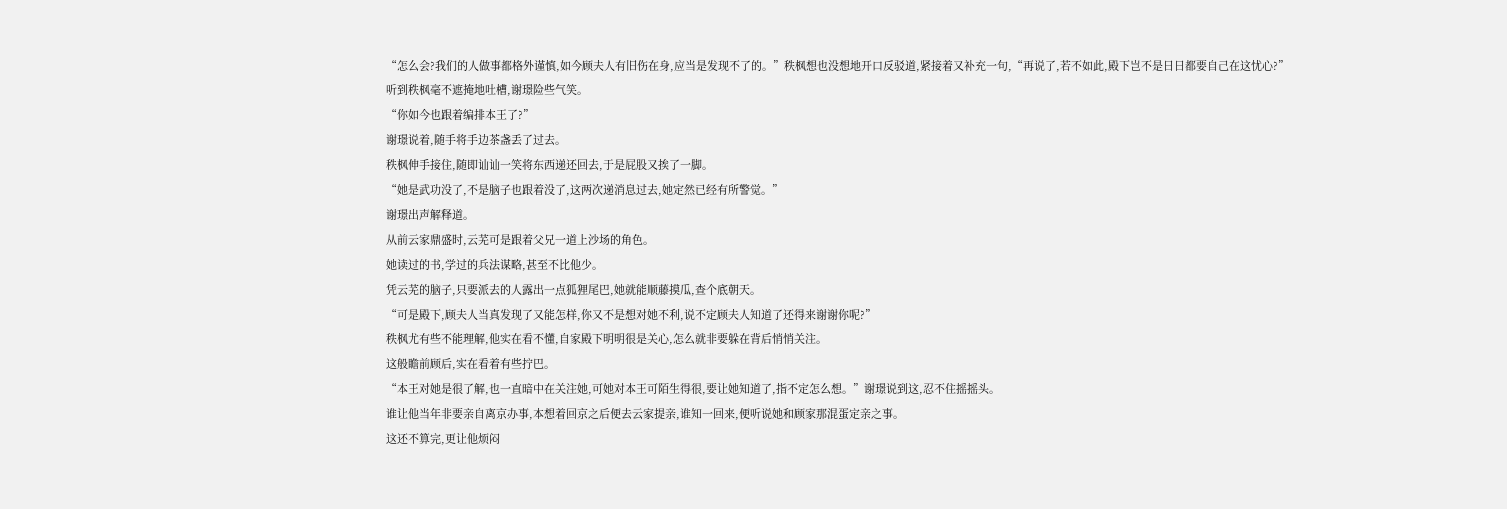“怎么会?我们的人做事都格外谨慎,如今顾夫人有旧伤在身,应当是发现不了的。”秩枫想也没想地开口反驳道,紧接着又补充一句,“再说了,若不如此,殿下岂不是日日都要自己在这忧心?”
听到秩枫毫不遮掩地吐槽,谢璟险些气笑。
“你如今也跟着编排本王了?”
谢璟说着,随手将手边茶盏丢了过去。
秩枫伸手接住,随即讪讪一笑将东西递还回去,于是屁股又挨了一脚。
“她是武功没了,不是脑子也跟着没了,这两次递消息过去,她定然已经有所警觉。”
谢璟出声解释道。
从前云家鼎盛时,云芜可是跟着父兄一道上沙场的角色。
她读过的书,学过的兵法谋略,甚至不比他少。
凭云芜的脑子,只要派去的人露出一点狐狸尾巴,她就能顺藤摸瓜,查个底朝天。
“可是殿下,顾夫人当真发现了又能怎样,你又不是想对她不利,说不定顾夫人知道了还得来谢谢你呢?”
秩枫尤有些不能理解,他实在看不懂,自家殿下明明很是关心,怎么就非要躲在背后悄悄关注。
这般瞻前顾后,实在看着有些拧巴。
“本王对她是很了解,也一直暗中在关注她,可她对本王可陌生得很,要让她知道了,指不定怎么想。”谢璟说到这,忍不住摇摇头。
谁让他当年非要亲自离京办事,本想着回京之后便去云家提亲,谁知一回来,便听说她和顾家那混蛋定亲之事。
这还不算完,更让他烦闷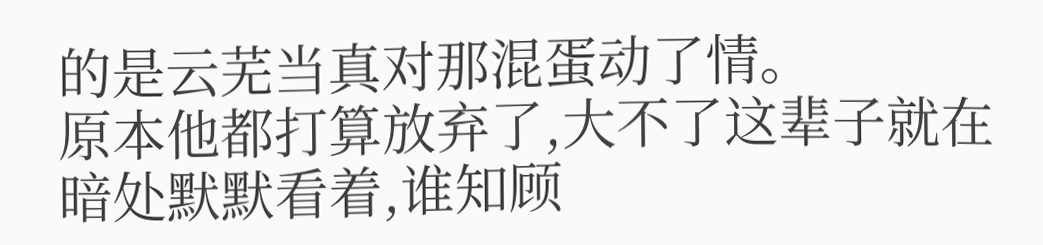的是云芜当真对那混蛋动了情。
原本他都打算放弃了,大不了这辈子就在暗处默默看着,谁知顾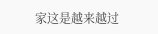家这是越来越过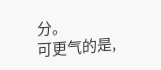分。
可更气的是,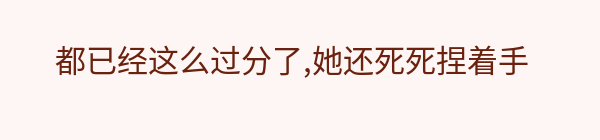都已经这么过分了,她还死死捏着手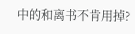中的和离书不肯用掉?